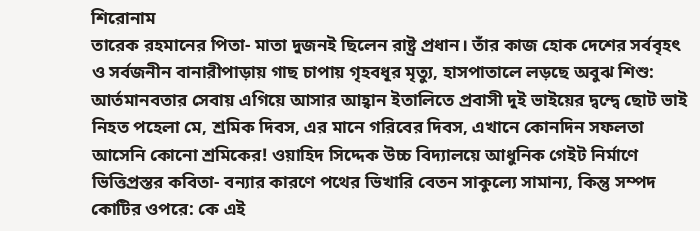শিরোনাম
তারেক রহমানের পিতা- মাতা দুজনই ছিলেন রাষ্ট্র প্রধান। তাঁর কাজ হোক দেশের সর্ববৃহৎ ও সর্বজনীন বানারীপাড়ায় গাছ চাপায় গৃহবধূর মৃত্যু, হাসপাতালে লড়ছে অবুঝ শিশু: আর্তমানবতার সেবায় এগিয়ে আসার আহ্বান ইতালিতে প্রবাসী দুই ভাইয়ের দ্বন্দ্বে ছোট ভাই নিহত পহেলা মে, শ্রমিক দিবস, এর মানে গরিবের দিবস, এখানে কোনদিন সফলতা আসেনি কোনো শ্রমিকের! ওয়াহিদ সিদ্দেক উচ্চ বিদ্যালয়ে আধুনিক গেইট নির্মাণে ভিত্তিপ্রস্তর কবিতা- বন্যার কারণে পথের ভিখারি বেতন সাকুল্যে সামান্য, কিন্তু সম্পদ কোটির ওপরে: কে এই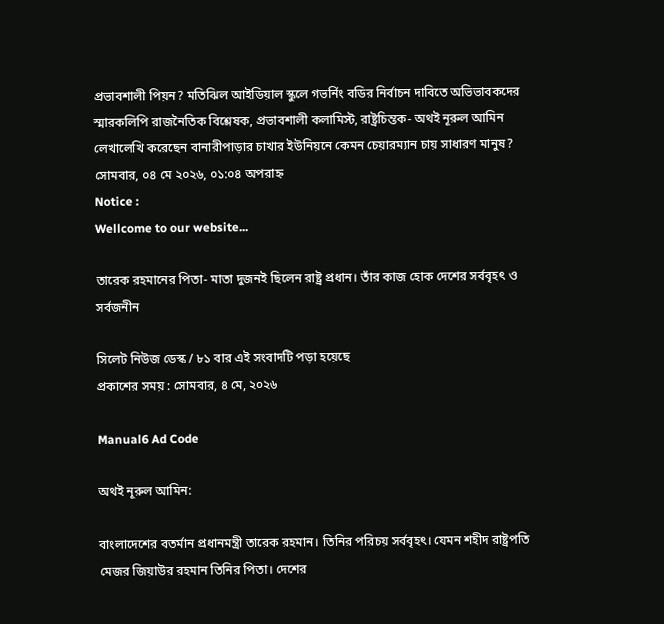প্রভাবশালী পিয়ন? মতিঝিল আইডিয়াল স্কুলে গভর্নিং বডির নির্বাচন দাবিতে অভিভাবকদের স্মারকলিপি রাজনৈতিক বিশ্লেষক, প্রভাবশালী কলামিস্ট, রাষ্ট্রচিন্তক- অথই নূরুল আমিন লেখালেখি করেছেন বানারীপাড়ার চাখার ইউনিয়নে কেমন চেয়ারম্যান চায় সাধারণ মানুষ?
সোমবার, ০৪ মে ২০২৬, ০১:০৪ অপরাহ্ন
Notice :
Wellcome to our website...

তারেক রহমানের পিতা- মাতা দুজনই ছিলেন রাষ্ট্র প্রধান। তাঁর কাজ হোক দেশের সর্ববৃহৎ ও সর্বজনীন

সিলেট নিউজ ডেস্ক / ৮১ বার এই সংবাদটি পড়া হয়েছে
প্রকাশের সময় : সোমবার, ৪ মে, ২০২৬

Manual6 Ad Code

অথই নূরুল আমিন:

বাংলাদেশের বতর্মান প্রধানমন্ত্রী তারেক রহমান। তিনির পরিচয় সর্ববৃহৎ। যেমন শহীদ রাষ্ট্রপতি মেজর জিয়াউর রহমান তিনির পিতা। দেশের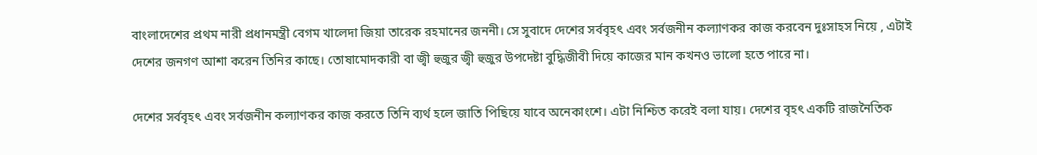বাংলাদেশের প্রথম নারী প্রধানমন্ত্রী বেগম খালেদা জিয়া তারেক রহমানের জননী। সে সুবাদে দেশের সর্ববৃহৎ এবং সর্বজনীন কল‍্যাণকর কাজ করবেন দুঃসাহস নিয়ে , এটাই দেশের জনগণ আশা করেন তিনির কাছে। তোষামোদকারী বা জ্বী হুজুর জ্বী হুজুর উপদেষ্টা বুদ্ধিজীবী দিয়ে কাজের মান কখনও ভালো হতে পারে না।

দেশের সর্ববৃহৎ এবং সর্বজনীন কল‍্যাণকর কাজ করতে তিনি ব‍্যর্থ হলে জাতি পিছিয়ে যাবে অনেকাংশে। এটা নিশ্চিত করেই বলা যায়। দেশের বৃহৎ একটি রাজনৈতিক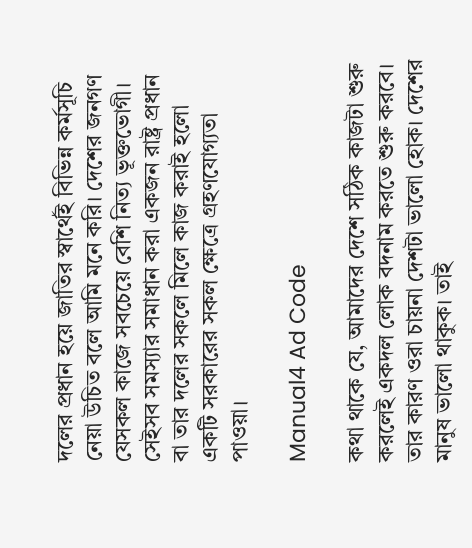দলের প্রধান হয়ে জাতির স্বার্থেই বিভিন্ন কর্মসূচি নেয়া উচিত বলে আমি মনে করি। দেশের জনগণ যেসকল কাজে সবচেয়ে বেশি নিত্য ভূক্তভোগী। সেইসব সমস্যার সমাধান করা একজন রাষ্ট্র প্রধান বা তার দলের সকলে মিলে কাজ করাই হলো একটি সরকারের সকল ক্ষেত্রে গ্রহণযোগ্যতা পাওয়া।

Manual4 Ad Code

কথা থাকে যে, আমাদের দেশে সঠিক কাজটা শুরু করলেই একদল লোক বদনাম করতে শুরু করবে। তার কারণ ওরা চায়না দেশটা ভালো হোক। দেশের মানুষ ভালো থাকুক। তাই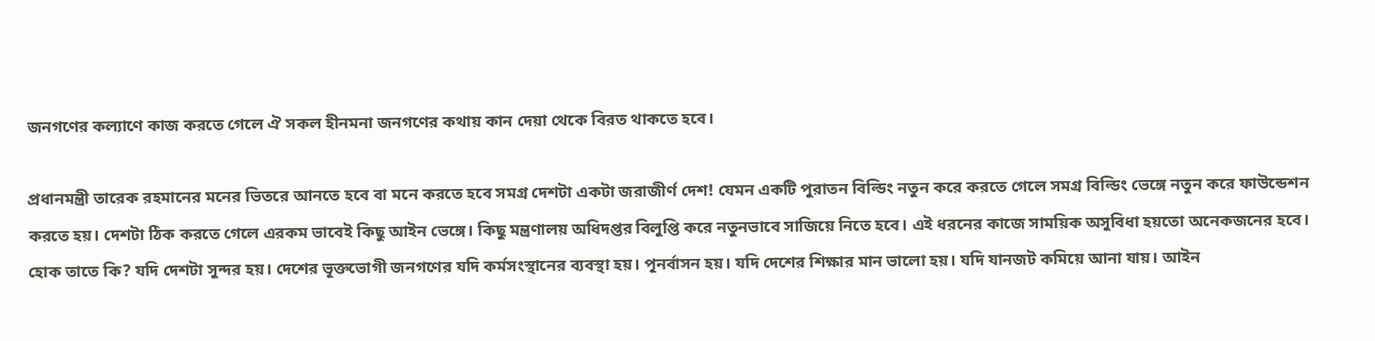জনগণের কল‍্যাণে কাজ করতে গেলে ঐ সকল হীনমনা জনগণের কথায় কান দেয়া থেকে বিরত থাকতে হবে।

প্রধানমন্ত্রী তারেক রহমানের মনের ভিতরে আনতে হবে বা মনে করতে হবে সমগ্র দেশটা একটা জরাজীর্ণ দেশ! যেমন একটি পুরাতন বিল্ডিং নতুন করে করতে গেলে সমগ্র বিল্ডিং ভেঙ্গে নতুন করে ফাউন্ডেশন করতে হয়। দেশটা ঠিক করতে গেলে এরকম ভাবেই কিছু আইন ভেঙ্গে। কিছু মন্ত্রণালয় অধিদপ্তর বিলুপ্তি করে নতুনভাবে সাজিয়ে নিতে হবে। এই ধরনের কাজে সাময়িক অসুবিধা হয়তো অনেকজনের হবে। হোক তাতে কি? যদি দেশটা সুন্দর হয়। দেশের ভূক্তভোগী জনগণের যদি কর্মসংস্থানের ব‍্যবস্থা হয়। পূনর্বাসন হয়। যদি দেশের শিক্ষার মান ভালো হয়। যদি যানজট কমিয়ে আনা যায়। আইন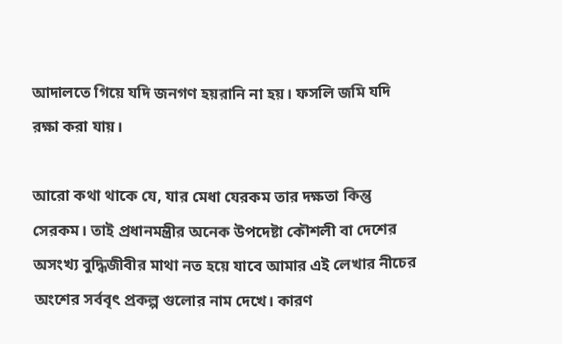আদালতে গিয়ে যদি জনগণ হয়রানি না হয়। ফসলি জমি যদি রক্ষা করা যায়।

আরো কথা থাকে যে, যার মেধা যেরকম তার দক্ষতা কিন্তু সেরকম। তাই প্রধানমন্ত্রীর অনেক উপদেষ্টা কৌশলী বা দেশের অসংখ্য বুদ্ধিজীবীর মাথা নত হয়ে যাবে আমার এই লেখার নীচের অংশের সর্ববৃৎ প্রকল্প গুলোর নাম দেখে। কারণ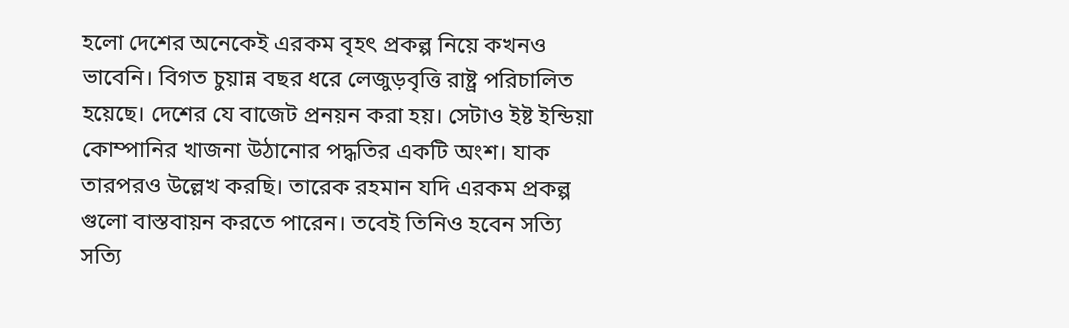হলো দেশের অনেকেই এরকম বৃহৎ প্রকল্প নিয়ে কখনও ভাবেনি। বিগত চুয়ান্ন বছর ধরে লেজুড়বৃত্তি রাষ্ট্র পরিচালিত হয়েছে। দেশের যে বাজেট প্রনয়ন করা হয়। সেটাও ইষ্ট ইন্ডিয়া কোম্পানির খাজনা উঠানোর পদ্ধতির একটি অংশ। যাক তারপরও উল্লেখ করছি। তারেক রহমান যদি এরকম প্রকল্প গুলো বাস্তবায়ন করতে পারেন। তবেই তিনিও হবেন সত্যি সত্যি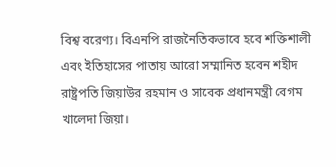বিশ্ব বরেণ্য। বিএনপি রাজনৈতিকভাবে হবে শক্তিশালী এবং ইতিহাসের পাতায় আরো সম্মানিত হবেন শহীদ রাষ্ট্রপতি জিয়াউর রহমান ও সাবেক প্রধানমন্ত্রী বেগম খালেদা জিয়া।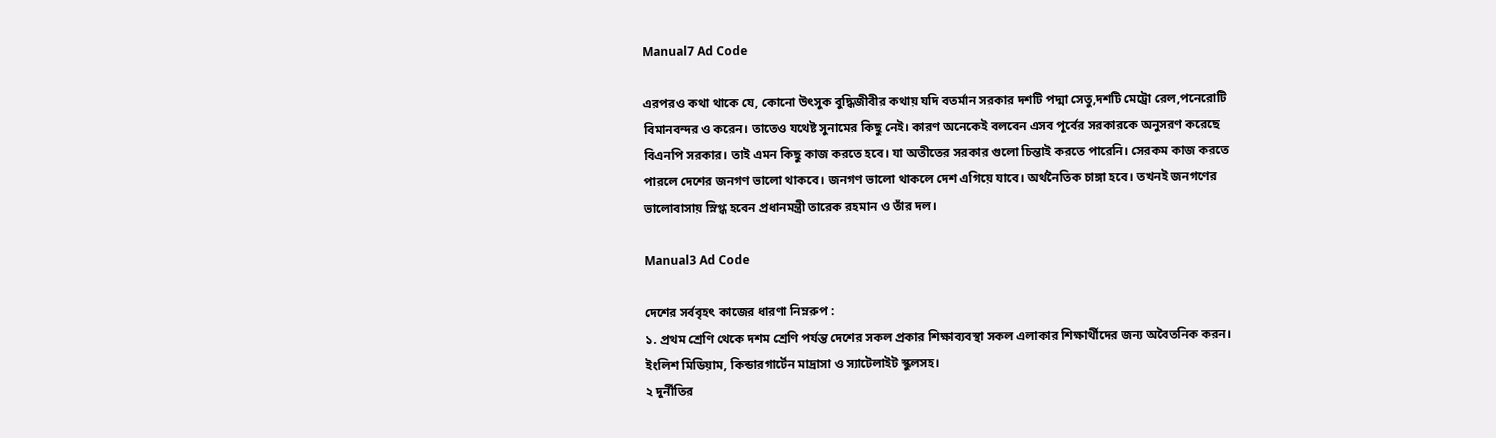Manual7 Ad Code

এরপরও কথা থাকে যে, কোনো উৎসুক বুদ্ধিজীবীর কথায় যদি বতর্মান সরকার দশটি পদ্মা সেতু,দশটি মেট্রো রেল,পনেরোটি বিমানবন্দর ও করেন। তাতেও যথেষ্ট সুনামের কিছু নেই। কারণ অনেকেই বলবেন এসব পূর্বের সরকারকে অনুসরণ করেছে বিএনপি সরকার। তাই এমন কিছু কাজ করতে হবে। যা অতীতের সরকার গুলো চিন্তাই করতে পারেনি। সেরকম কাজ করতে পারলে দেশের জনগণ ভালো থাকবে। জনগণ ভালো থাকলে দেশ এগিয়ে যাবে। অর্থনৈতিক চাঙ্গা হবে। তখনই জনগণের ভালোবাসায় স্নিগ্ধ হবেন প্রধানমন্ত্রী তারেক রহমান ও তাঁর দল।

Manual3 Ad Code

দেশের সর্ববৃহৎ কাজের ধারণা নিম্নরুপ :
১. প্রথম শ্রেণি থেকে দশম শ্রেণি পর্যন্ত দেশের সকল প্রকার শিক্ষাব্যবস্থা সকল এলাকার শিক্ষার্থীদের জন্য অবৈতনিক করন। ইংলিশ মিডিয়াম, কিন্ডারগার্টেন মাদ্রাসা ও স‍্যাটেলাইট স্কুলসহ।
২ দুর্নীতির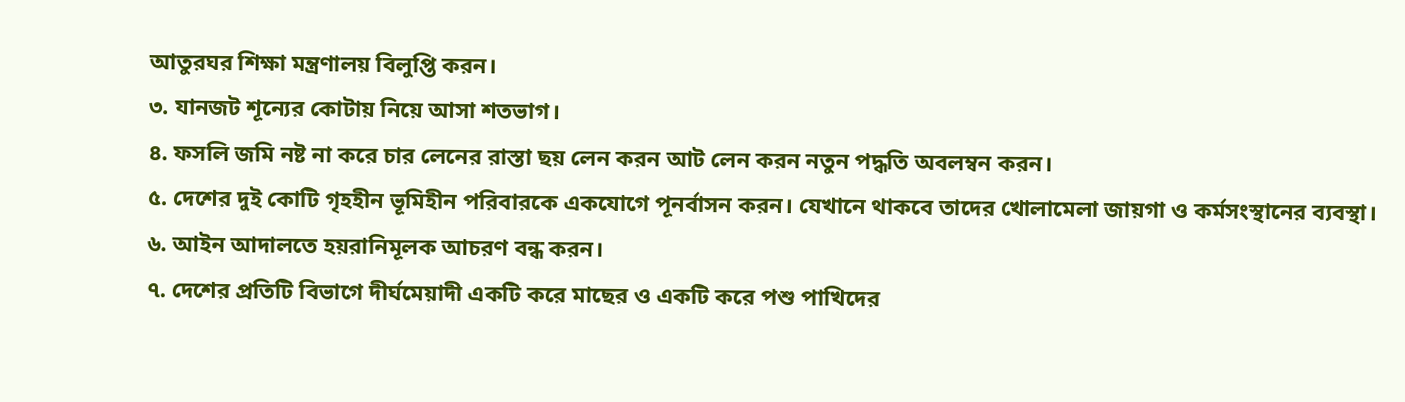আতুরঘর শিক্ষা মন্ত্রণালয় বিলুপ্তি করন।
৩. যানজট শূন্যের কোটায় নিয়ে আসা শতভাগ।
৪. ফসলি জমি নষ্ট না করে চার লেনের রাস্তা ছয় লেন করন আট লেন করন নতুন পদ্ধতি অবলম্বন করন।
৫. দেশের দুই কোটি গৃহহীন ভূমিহীন পরিবারকে একযোগে পূনর্বাসন করন। যেখানে থাকবে তাদের খোলামেলা জায়গা ও কর্মসংস্থানের ব‍্যবস্থা।
৬. আইন আদালতে হয়রানিমূলক আচরণ বন্ধ করন।
৭. দেশের প্রতিটি বিভাগে দীর্ঘমেয়াদী একটি করে মাছের ও একটি করে পশু পাখিদের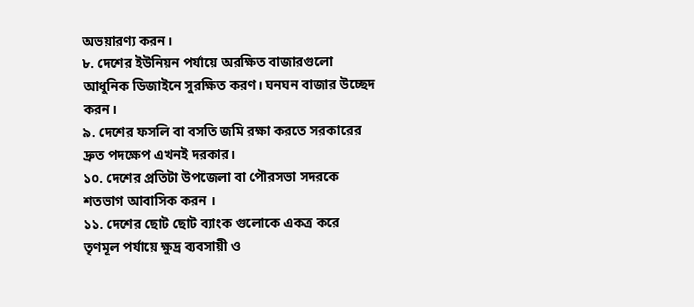অভয়ারণ‍্য করন।
৮. দেশের ইউনিয়ন পর্যায়ে অরক্ষিত বাজারগুলো আধুনিক ডিজাইনে সুরক্ষিত করণ। ঘনঘন বাজার উচ্ছেদ করন।
৯. দেশের ফসলি বা বসতি জমি রক্ষা করতে সরকারের দ্রুত পদক্ষেপ এখনই দরকার।
১০. দেশের প্রতিটা উপজেলা বা পৌরসভা সদরকে শতভাগ আবাসিক করন ।
১১. দেশের ছোট ছোট ব‍্যাংক গুলোকে একত্র করে তৃণমূল পর্যায়ে ক্ষুদ্র ব‍্যবসায়ী ও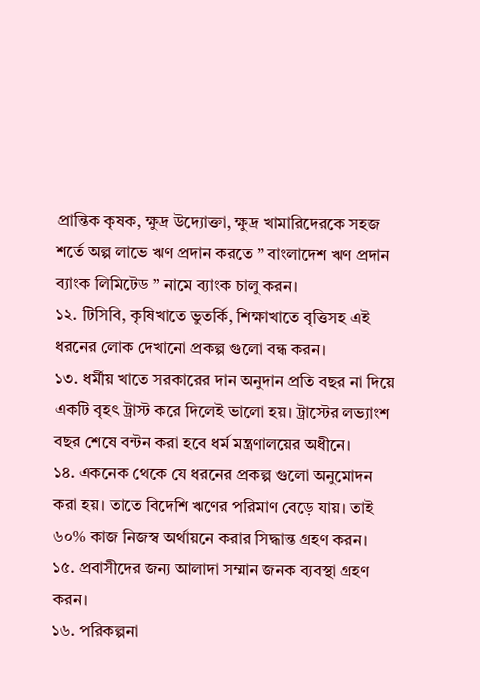প্রান্তিক কৃষক, ক্ষুদ্র উদ্যোক্তা, ক্ষুদ্র খামারিদেরকে সহজ শর্তে অল্প লাভে ঋণ প্রদান করতে ” বাংলাদেশ ঋণ প্রদান ব‍্যাংক লিমিটেড ” নামে ব‍্যাংক চালু করন।
১২. টিসিবি, কৃষিখাতে ভুতর্কি, শিক্ষাখাতে বৃত্তিসহ এই ধরনের লোক দেখানো প্রকল্প গুলো বন্ধ করন।
১৩. ধর্মীয় খাতে সরকারের দান অনুদান প্রতি বছর না দিয়ে একটি বৃহৎ ট্রাস্ট করে দিলেই ভালো হয়। ট্রাস্টের লভ্যাংশ বছর শেষে বন্টন করা হবে ধর্ম মন্ত্রণালয়ের অধীনে।
১৪. একনেক থেকে যে ধরনের প্রকল্প গুলো অনুমোদন করা হয়। তাতে বিদেশি ঋণের পরিমাণ বেড়ে যায়। তাই ৬০% কাজ নিজস্ব অর্থায়নে করার সিদ্ধান্ত গ্রহণ করন।
১৫. প্রবাসীদের জন‍্য আলাদা সম্মান জনক ব‍্যবস্থা গ্রহণ করন।
১৬. পরিকল্পনা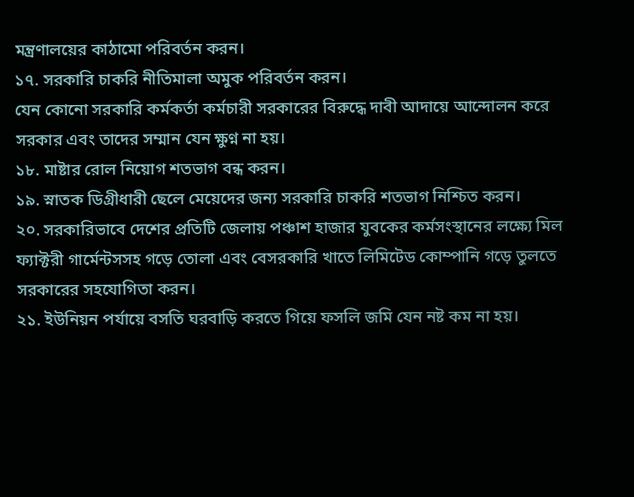মন্ত্রণালয়ের কাঠামো পরিবর্তন করন।
১৭. সরকারি চাকরি নীতিমালা অমুক পরিবর্তন করন।
যেন কোনো সরকারি কর্মকর্তা কর্মচারী সরকারের বিরুদ্ধে দাবী আদায়ে আন্দোলন করে সরকার এবং তাদের সম্মান যেন ক্ষুণ্ন না হয়।
১৮. মাষ্টার রোল নিয়োগ শতভাগ বন্ধ করন।
১৯. স্নাতক ডিগ্রীধারী ছেলে মেয়েদের জন‍্য সরকারি চাকরি শতভাগ নিশ্চিত করন।
২০. সরকারিভাবে দেশের প্রতিটি জেলায় পঞ্চাশ হাজার যুবকের কর্মসংস্থানের লক্ষ্যে মিল ফ‍্যাক্টরী গার্মেন্টসসহ গড়ে তোলা এবং বেসরকারি খাতে লিমিটেড কোম্পানি গড়ে তুলতে সরকারের সহযোগিতা করন।
২১. ইউনিয়ন পর্যায়ে বসতি ঘরবাড়ি করতে গিয়ে ফসলি জমি যেন নষ্ট কম না হয়।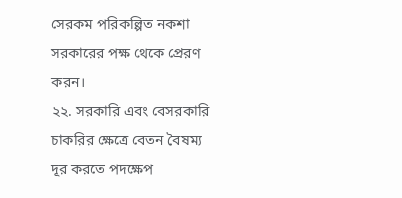সেরকম পরিকল্পিত নকশা সরকারের পক্ষ থেকে প্রেরণ করন।
২২. সরকারি এবং বেসরকারি চাকরির ক্ষেত্রে বেতন বৈষম্য দূর করতে পদক্ষেপ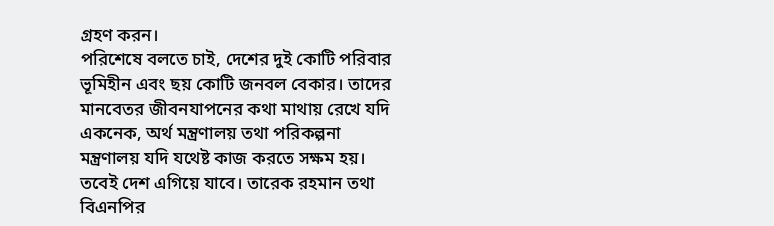গ্রহণ করন।
পরিশেষে বলতে চাই, দেশের দুই কোটি পরিবার ভূমিহীন এবং ছয় কোটি জনবল বেকার। তাদের মানবেতর জীবনযাপনের কথা মাথায় রেখে যদি একনেক, অর্থ মন্ত্রণালয় তথা পরিকল্পনা মন্ত্রণালয় যদি যথেষ্ট কাজ করতে সক্ষম হয়। তবেই দেশ এগিয়ে যাবে। তারেক রহমান তথা বিএনপির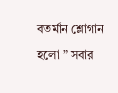বতর্মান শ্লোগান হলো ” সবার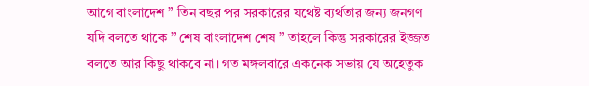আগে বাংলাদেশ ” তিন বছর পর সরকারের যথেষ্ট ব‍্যর্থতার জন্য জনগণ যদি বলতে থাকে ” শেষ বাংলাদেশ শেষ ” তাহলে কিন্তু সরকারের ইজ্জত বলতে আর কিছু থাকবে না। গত মঙ্গলবারে একনেক সভায় যে অহেতুক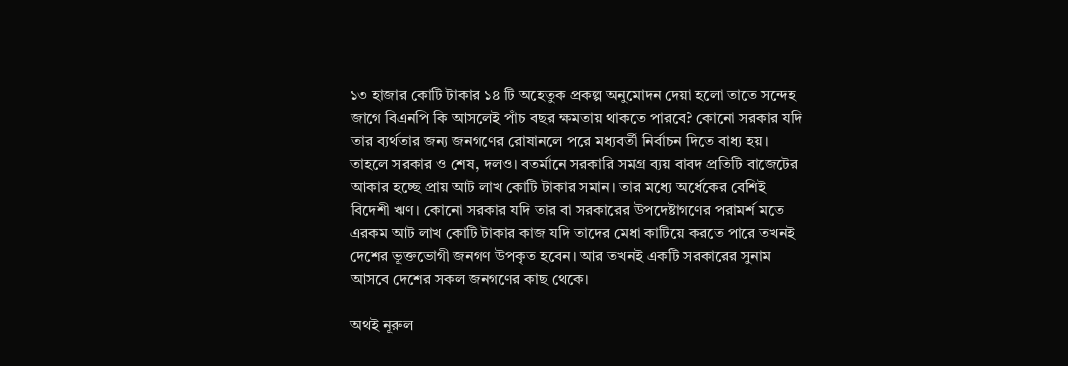১৩ হাজার কোটি টাকার ১৪ টি অহেতুক প্রকল্প অনুমোদন দেয়া হলো তাতে সন্দেহ জাগে বিএনপি কি আসলেই পাঁচ বছর ক্ষমতায় থাকতে পারবে? কোনো সরকার যদি তার ব‍্যর্থতার জন্য জনগণের রোষানলে পরে মধ‍্যবর্তী নির্বাচন দিতে বাধ‍্য হয়। তাহলে সরকার ও শেষ, দলও। বতর্মানে সরকারি সমগ্র ব‍্যয় বাবদ প্রতিটি বাজেটের আকার হচ্ছে প্রায় আট লাখ কোটি টাকার সমান। তার মধ‍্যে অর্ধেকের বেশিই বিদেশী ঋণ। কোনো সরকার যদি তার বা সরকারের উপদেষ্টাগণের পরামর্শ মতে এরকম আট লাখ কোটি টাকার কাজ যদি তাদের মেধা কাটিয়ে করতে পারে তখনই দেশের ভূক্তভোগী জনগণ উপকৃত হবেন। আর তখনই একটি সরকারের সুনাম আসবে দেশের সকল জনগণের কাছ থেকে।

অথই নূরুল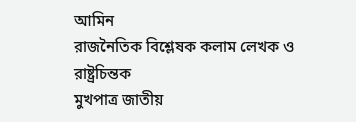আমিন
রাজনৈতিক বিশ্লেষক কলাম লেখক ও রাষ্ট্রচিন্তক
মুখপাত্র জাতীয়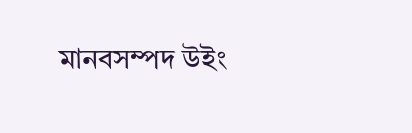মানবসম্পদ উইং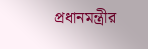প্রধানমন্ত্রীর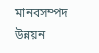মানবসম্পদ উন্নয়ন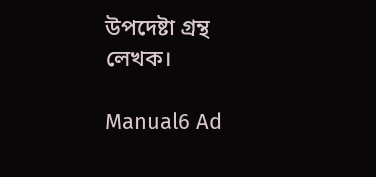উপদেষ্টা গ্রন্থ লেখক।

Manual6 Ad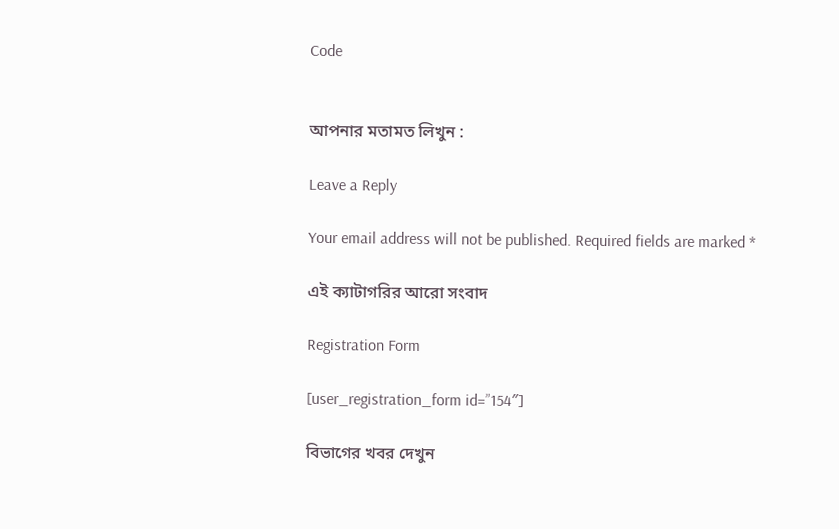Code


আপনার মতামত লিখুন :

Leave a Reply

Your email address will not be published. Required fields are marked *

এই ক্যাটাগরির আরো সংবাদ

Registration Form

[user_registration_form id=”154″]

বিভাগের খবর দেখুন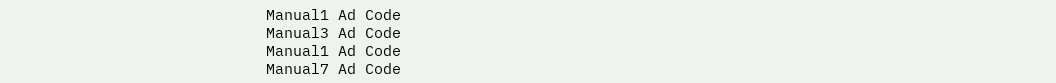Manual1 Ad Code
Manual3 Ad Code
Manual1 Ad Code
Manual7 Ad Code